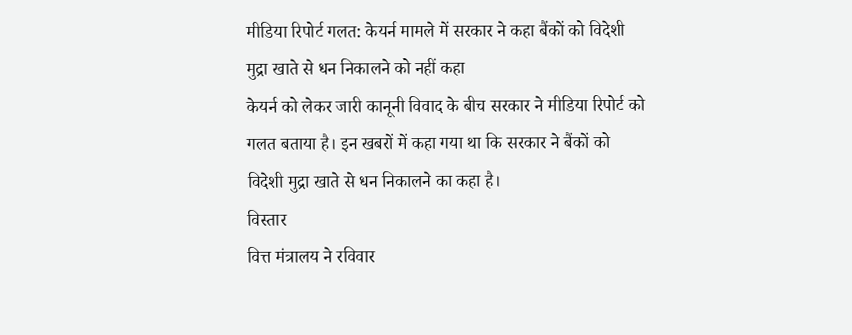मीडिया रिपोर्ट गलत: केयर्न मामले में सरकार ने कहा बैंकों को विदेशी मुद्रा खाते से धन निकालने को नहीं कहा
केयर्न को लेकर जारी कानूनी विवाद के बीच सरकार ने मीडिया रिपोर्ट को गलत बताया है। इन खबरों में कहा गया था कि सरकार ने बैंकों को विदेशी मुद्रा खाते से धन निकालने का कहा है।
विस्तार
वित्त मंत्रालय ने रविवार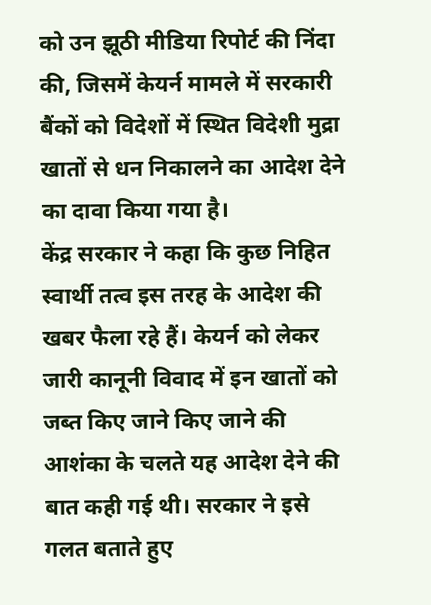को उन झूठी मीडिया रिपोर्ट की निंदा की, जिसमें केयर्न मामले में सरकारी बैंकों को विदेशों में स्थित विदेशी मुद्रा खातों से धन निकालने का आदेश देने का दावा किया गया है।
केंद्र सरकार ने कहा कि कुछ निहित स्वार्थी तत्व इस तरह के आदेश की खबर फैला रहे हैं। केयर्न को लेकर जारी कानूनी विवाद में इन खातों को जब्त किए जाने किए जाने की आशंका के चलते यह आदेश देने की बात कही गई थी। सरकार ने इसे गलत बताते हुए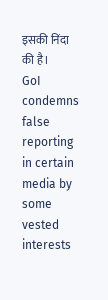इसकी निंदा की है।
GoI condemns false reporting in certain media by some vested interests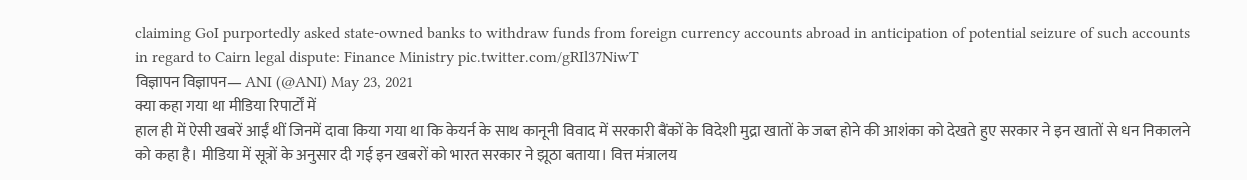claiming GoI purportedly asked state-owned banks to withdraw funds from foreign currency accounts abroad in anticipation of potential seizure of such accounts in regard to Cairn legal dispute: Finance Ministry pic.twitter.com/gRIl37NiwT
विज्ञापन विज्ञापन— ANI (@ANI) May 23, 2021
क्या कहा गया था मीडिया रिपार्टों में
हाल ही में ऐसी खबरें आईं थीं जिनमें दावा किया गया था कि केयर्न के साथ कानूनी विवाद में सरकारी बैंकों के विदेशी मुद्रा खातों के जब्त होने की आशंका को देखते हुए सरकार ने इन खातों से धन निकालने को कहा है। मीडिया में सूत्रों के अनुसार दी गई इन खबरों को भारत सरकार ने झूठा बताया। वित्त मंत्रालय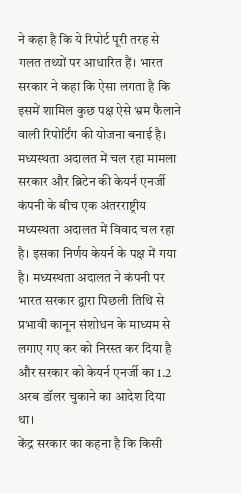ने कहा है कि ये रिपोर्ट पूरी तरह से गलत तथ्यों पर आधारित हैं। भारत सरकार ने कहा कि ऐसा लगता है कि इसमें शामिल कुछ पक्ष ऐसे भ्रम फैलाने वाली रिपोर्टिंग की योजना बनाई है।
मध्यस्थता अदालत में चल रहा मामला
सरकार और ब्रिटेन की केयर्न एनर्जी कंपनी के बीच एक अंतरराष्ट्रीय मध्यस्थता अदालत में विवाद चल रहा है। इसका निर्णय केयर्न के पक्ष में गया है। मध्यस्थता अदालत ने कंपनी पर भारत सरकार द्वारा पिछली तिथि से प्रभावी कानून संशोधन के माध्यम से लगाए गए कर को निरस्त कर दिया है और सरकार को केयर्न एनर्जी का 1.2 अरब डॉलर चुकाने का आदेश दिया था।
केंद्र सरकार का कहना है कि किसी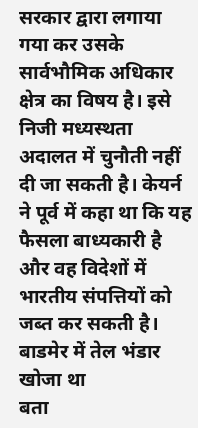सरकार द्वारा लगाया गया कर उसके सार्वभौमिक अधिकार क्षेत्र का विषय है। इसे निजी मध्यस्थता अदालत में चुनौती नहीं दी जा सकती है। केयर्न ने पूर्व में कहा था कि यह फैसला बाध्यकारी है और वह विदेशों में भारतीय संपत्तियों को जब्त कर सकती है।
बाडमेर में तेल भंडार खोजा था
बता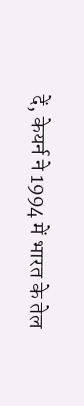दें, केयर्न ने 1994 में भारत के तेल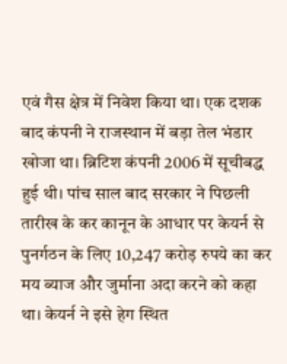एवं गैस क्षेत्र में निवेश किया था। एक दशक बाद कंपनी ने राजस्थान में बड़ा तेल भंडार खोजा था। ब्रिटिश कंपनी 2006 में सूचीबद्ध हुई थी। पांच साल बाद सरकार ने पिछली तारीख के कर कानून के आधार पर केयर्न से पुनर्गठन के लिए 10,247 करोड़ रुपये का कर मय ब्याज और जुर्माना अदा करने को कहा था। केयर्न ने इसे हेग स्थित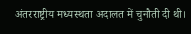अंतरराष्ट्रीय मध्यस्थता अदालत में चुनौती दी थी।